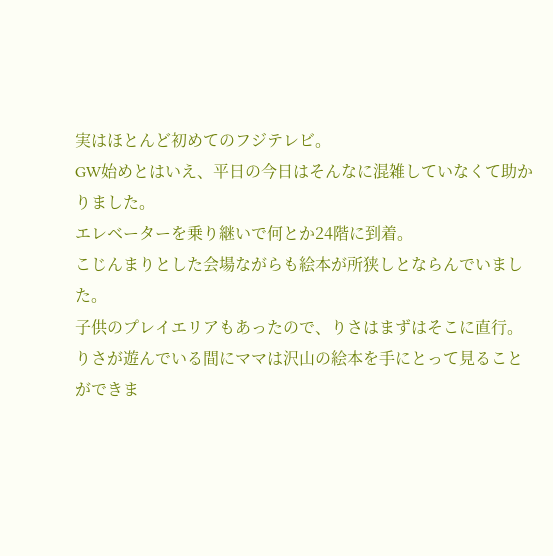実はほとんど初めてのフジテレビ。
GW始めとはいえ、平日の今日はそんなに混雑していなくて助かりました。
エレベーターを乗り継いで何とか24階に到着。
こじんまりとした会場ながらも絵本が所狭しとならんでいました。
子供のプレイエリアもあったので、りさはまずはそこに直行。
りさが遊んでいる間にママは沢山の絵本を手にとって見ることができま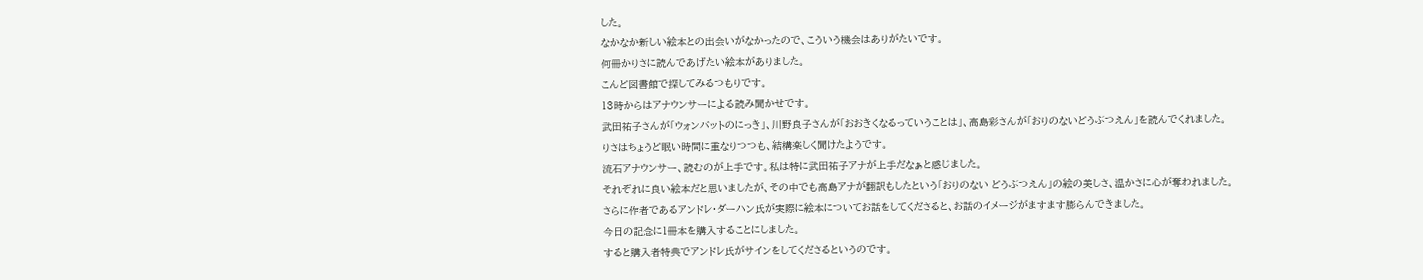した。
なかなか新しい絵本との出会いがなかったので、こういう機会はありがたいです。
何冊かりさに読んであげたい絵本がありました。
こんど図書館で探してみるつもりです。
13時からはアナウンサーによる読み聞かせです。
武田祐子さんが「ウォンバットのにっき」、川野良子さんが「おおきくなるっていうことは」、高島彩さんが「おりのないどうぶつえん」を読んでくれました。
りさはちょうど眠い時間に重なりつつも、結構楽しく聞けたようです。
流石アナウンサー、読むのが上手です。私は特に武田祐子アナが上手だなぁと感じました。
それぞれに良い絵本だと思いましたが、その中でも高島アナが翻訳もしたという「おりのない どうぶつえん」の絵の美しさ、温かさに心が奪われました。
さらに作者であるアンドレ・ダーハン氏が実際に絵本についてお話をしてくださると、お話のイメージがますます膨らんできました。
今日の記念に1冊本を購入することにしました。
すると購入者特典でアンドレ氏がサインをしてくださるというのです。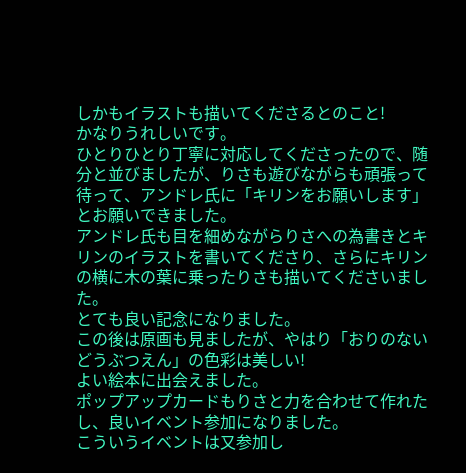しかもイラストも描いてくださるとのこと!
かなりうれしいです。
ひとりひとり丁寧に対応してくださったので、随分と並びましたが、りさも遊びながらも頑張って待って、アンドレ氏に「キリンをお願いします」とお願いできました。
アンドレ氏も目を細めながらりさへの為書きとキリンのイラストを書いてくださり、さらにキリンの横に木の葉に乗ったりさも描いてくださいました。
とても良い記念になりました。
この後は原画も見ましたが、やはり「おりのない どうぶつえん」の色彩は美しい!
よい絵本に出会えました。
ポップアップカードもりさと力を合わせて作れたし、良いイベント参加になりました。
こういうイベントは又参加し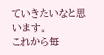ていきたいなと思います。
これから毎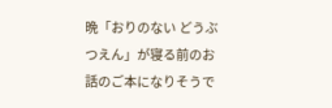晩「おりのない どうぶつえん」が寝る前のお話のご本になりそうで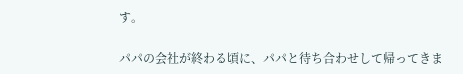す。

パパの会社が終わる頃に、パパと待ち合わせして帰ってきま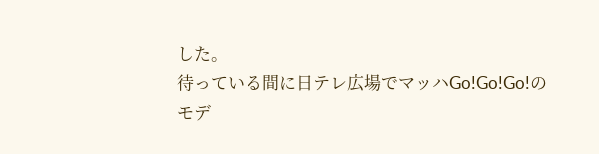した。
待っている間に日テレ広場でマッハGo!Go!Go!のモデ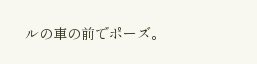ルの車の前でポーズ。